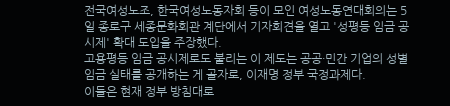전국여성노조, 한국여성노동자회 등이 모인 여성노동연대회의는 5일 종로구 세종문화회관 계단에서 기자회견을 열고 '성평등 임금 공시제' 확대 도입을 주장했다.
고용평등 임금 공시제로도 불리는 이 제도는 공공·민간 기업의 성별 임금 실태를 공개하는 게 골자로, 이재명 정부 국정과제다.
이들은 현재 정부 방침대로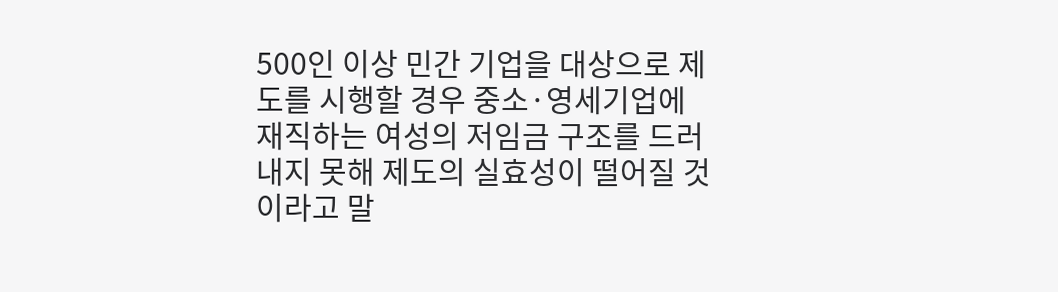500인 이상 민간 기업을 대상으로 제도를 시행할 경우 중소·영세기업에 재직하는 여성의 저임금 구조를 드러내지 못해 제도의 실효성이 떨어질 것이라고 말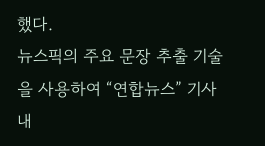했다.
뉴스픽의 주요 문장 추출 기술을 사용하여 “연합뉴스” 기사 내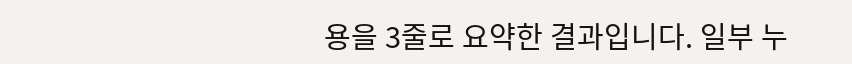용을 3줄로 요약한 결과입니다. 일부 누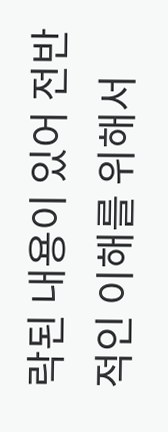락된 내용이 있어 전반적인 이해를 위해서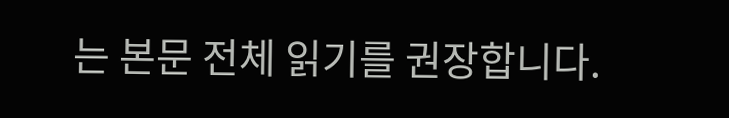는 본문 전체 읽기를 권장합니다.